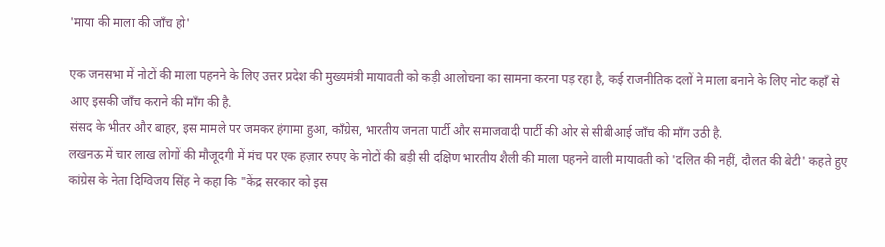'माया की माला की जाँच हो'

एक जनसभा में नोटों की माला पहनने के लिए उत्तर प्रदेश की मुख्यमंत्री मायावती को कड़ी आलोचना का सामना करना पड़ रहा है, कई राजनीतिक दलों ने माला बनाने के लिए नोट कहाँ से आए इसकी जाँच कराने की माँग की है.
संसद के भीतर और बाहर, इस मामले पर जमकर हंगामा हुआ, काँग्रेस, भारतीय जनता पार्टी और समाजवादी पार्टी की ओर से सीबीआई जाँच की माँग उठी है.
लखनऊ में चार लाख लोगों की मौजूदगी में मंच पर एक हज़ार रुपए के नोटों की बड़ी सी दक्षिण भारतीय शैली की माला पहनने वाली मायावती को 'दलित की नहीं, दौलत की बेटी' कहते हुए कांग्रेस के नेता दिग्विजय सिंह ने कहा कि "केंद्र सरकार को इस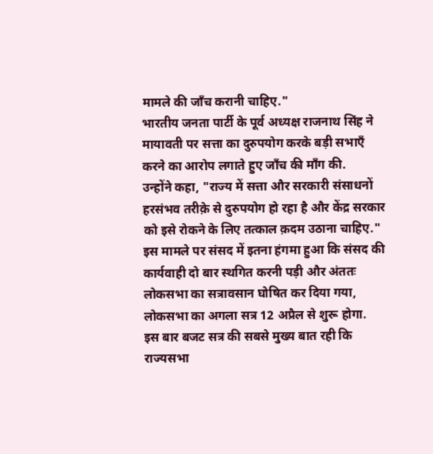मामले की जाँच करानी चाहिए."
भारतीय जनता पार्टी के पूर्व अध्यक्ष राजनाथ सिंह ने मायावती पर सत्ता का दुरुपयोग करके बड़ी सभाएँ करने का आरोप लगाते हुए जाँच की माँग की.
उन्होंने कहा, "राज्य में सत्ता और सरकारी संसाधनों हरसंभव तरीक़े से दुरुपयोग हो रहा है और केंद्र सरकार को इसे रोकने के लिए तत्काल क़दम उठाना चाहिए."
इस मामले पर संसद में इतना हंगमा हुआ कि संसद की कार्यवाही दो बार स्थगित करनी पड़ी और अंततः लोकसभा का सत्रावसान घोषित कर दिया गया, लोकसभा का अगला सत्र 12 अप्रैल से शुरू होगा.
इस बार बजट सत्र की सबसे मुख्य बात रही कि राज्यसभा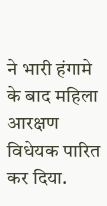ने भारी हंगामे के बाद महिला आरक्षण विधेयक पारित कर दिया.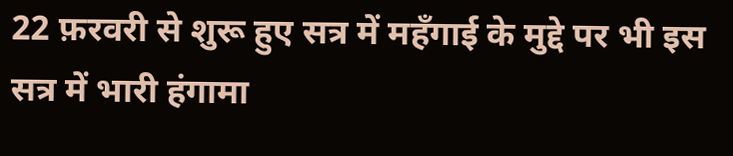22 फ़रवरी से शुरू हुए सत्र में महँगाई के मुद्दे पर भी इस सत्र में भारी हंगामा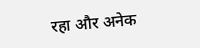रहा और अनेक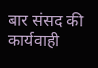बार संसद की कार्यवाही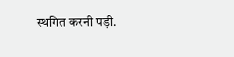स्थगित करनी पड़ी.